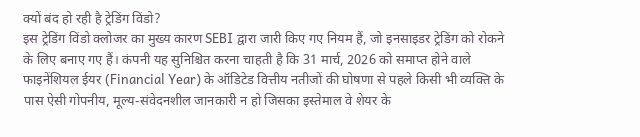क्यों बंद हो रही है ट्रेडिंग विंडो?
इस ट्रेडिंग विंडो क्लोजर का मुख्य कारण SEBI द्वारा जारी किए गए नियम हैं, जो इनसाइडर ट्रेडिंग को रोकने के लिए बनाए गए हैं। कंपनी यह सुनिश्चित करना चाहती है कि 31 मार्च, 2026 को समाप्त होने वाले फाइनेंशियल ईयर (Financial Year) के ऑडिटेड वित्तीय नतीजों की घोषणा से पहले किसी भी व्यक्ति के पास ऐसी गोपनीय, मूल्य-संवेदनशील जानकारी न हो जिसका इस्तेमाल वे शेयर के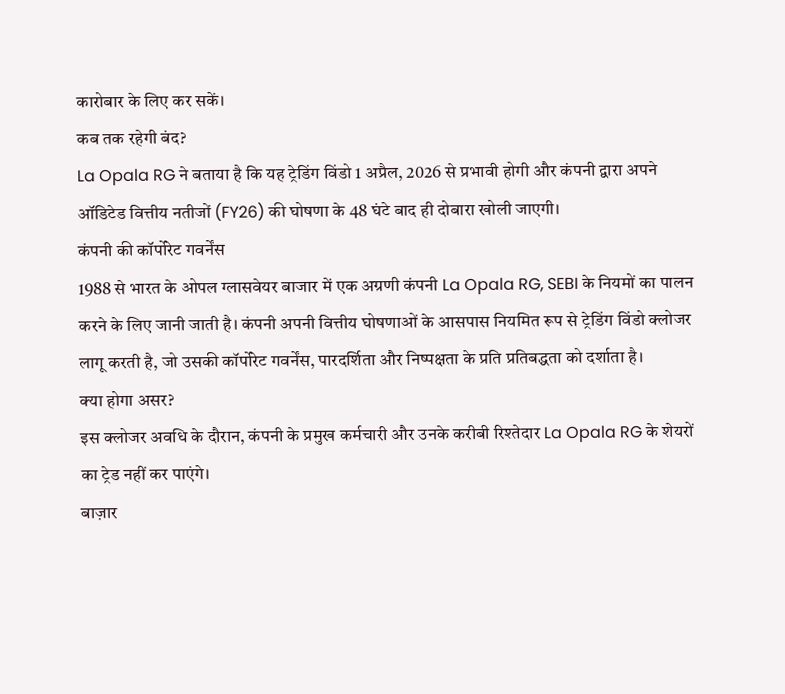कारोबार के लिए कर सकें।
कब तक रहेगी बंद?
La Opala RG ने बताया है कि यह ट्रेडिंग विंडो 1 अप्रैल, 2026 से प्रभावी होगी और कंपनी द्वारा अपने ऑडिटेड वित्तीय नतीजों (FY26) की घोषणा के 48 घंटे बाद ही दोबारा खोली जाएगी।
कंपनी की कॉर्पोरेट गवर्नेंस
1988 से भारत के ओपल ग्लासवेयर बाजार में एक अग्रणी कंपनी La Opala RG, SEBI के नियमों का पालन करने के लिए जानी जाती है। कंपनी अपनी वित्तीय घोषणाओं के आसपास नियमित रूप से ट्रेडिंग विंडो क्लोजर लागू करती है, जो उसकी कॉर्पोरेट गवर्नेंस, पारदर्शिता और निष्पक्षता के प्रति प्रतिबद्धता को दर्शाता है।
क्या होगा असर?
इस क्लोजर अवधि के दौरान, कंपनी के प्रमुख कर्मचारी और उनके करीबी रिश्तेदार La Opala RG के शेयरों का ट्रेड नहीं कर पाएंगे।
बाज़ार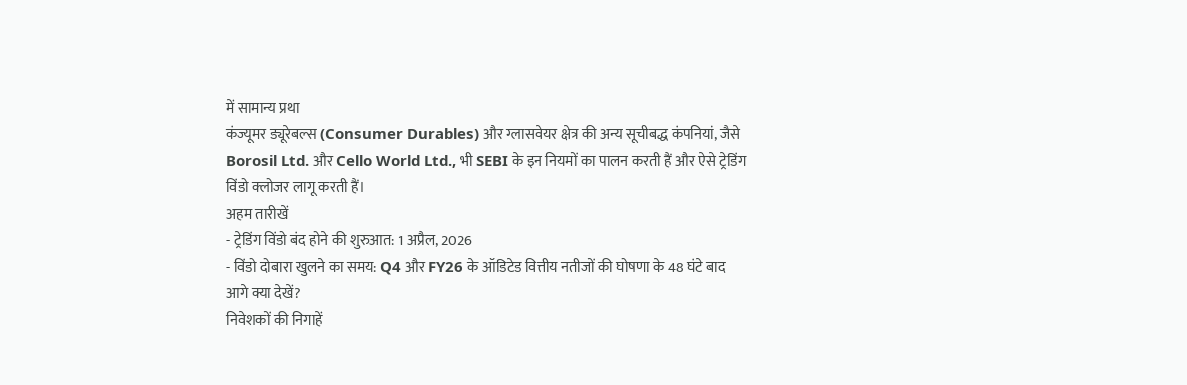में सामान्य प्रथा
कंज्यूमर ड्यूरेबल्स (Consumer Durables) और ग्लासवेयर क्षेत्र की अन्य सूचीबद्ध कंपनियां, जैसे Borosil Ltd. और Cello World Ltd., भी SEBI के इन नियमों का पालन करती हैं और ऐसे ट्रेडिंग विंडो क्लोजर लागू करती हैं।
अहम तारीखें
- ट्रेडिंग विंडो बंद होने की शुरुआत: 1 अप्रैल, 2026
- विंडो दोबारा खुलने का समय: Q4 और FY26 के ऑडिटेड वित्तीय नतीजों की घोषणा के 48 घंटे बाद
आगे क्या देखें?
निवेशकों की निगाहें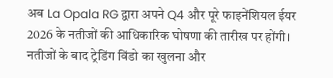अब La Opala RG द्वारा अपने Q4 और पूरे फाइनेंशियल ईयर 2026 के नतीजों की आधिकारिक घोषणा की तारीख पर होंगी। नतीजों के बाद ट्रेडिंग विंडो का खुलना और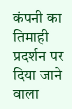कंपनी का तिमाही प्रदर्शन पर दिया जाने वाला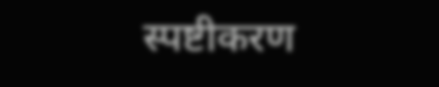स्पष्टीकरण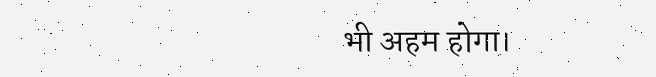भी अहम होगा।